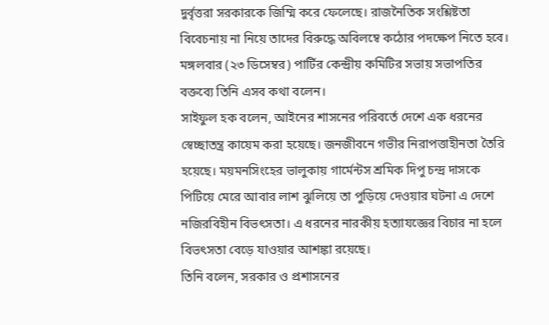দুর্বৃত্তরা সরকারকে জিম্মি করে ফেলেছে। রাজনৈতিক সংশ্লিষ্টতা বিবেচনায় না নিয়ে তাদের বিরুদ্ধে অবিলম্বে কঠোর পদক্ষেপ নিতে হবে। মঙ্গলবার (২৩ ডিসেম্বর) পার্টির কেন্দ্রীয় কমিটির সভায় সভাপতির বক্তব্যে তিনি এসব কথা বলেন।
সাইফুল হক বলেন, আইনের শাসনের পরিবর্তে দেশে এক ধরনের স্বেচ্ছাতন্ত্র কায়েম করা হয়েছে। জনজীবনে গভীর নিরাপত্তাহীনতা তৈরি হয়েছে। ময়মনসিংহের ভালুকায় গার্মেন্টস শ্রমিক দিপু চন্দ্র দাসকে পিটিয়ে মেরে আবার লাশ ঝুলিয়ে তা পুড়িয়ে দেওয়ার ঘটনা এ দেশে নজিরবিহীন বিভৎসতা। এ ধরনের নারকীয় হত্যাযজ্ঞের বিচার না হলে বিভৎসতা বেড়ে যাওয়ার আশঙ্কা রয়েছে।
তিনি বলেন, সরকার ও প্রশাসনের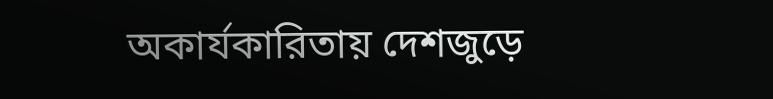অকার্যকারিতায় দেশজুড়ে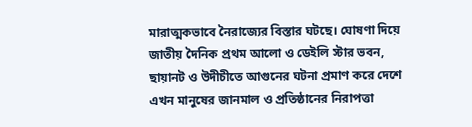মারাত্মকভাবে নৈরাজ্যের বিস্তার ঘটছে। ঘোষণা দিয়ে জাতীয় দৈনিক প্রথম আলো ও ডেইলি স্টার ভবন, ছায়ানট ও উদীচীতে আগুনের ঘটনা প্রমাণ করে দেশে এখন মানুষের জানমাল ও প্রতিষ্ঠানের নিরাপত্তা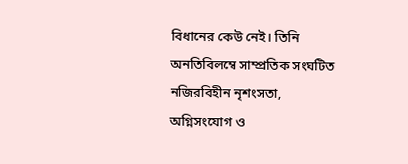বিধানের কেউ নেই। তিনি অনতিবিলম্বে সাম্প্রতিক সংঘটিত নজিরবিহীন নৃশংসতা, অগ্নিসংযোগ ও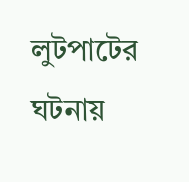লুটপাটের ঘটনায়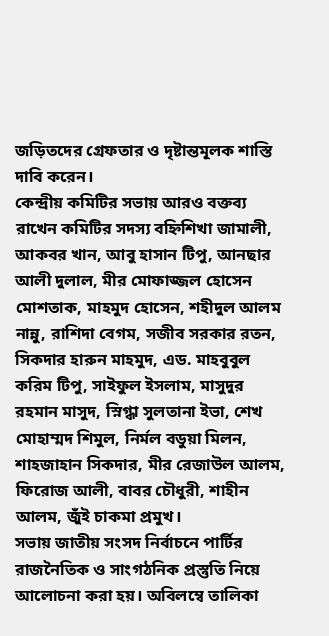জড়িতদের গ্রেফতার ও দৃষ্টান্তমূলক শাস্তি দাবি করেন।
কেন্দ্রীয় কমিটির সভায় আরও বক্তব্য রাখেন কমিটির সদস্য বহ্নিশিখা জামালী, আকবর খান, আবু হাসান টিপু, আনছার আলী দুলাল, মীর মোফাজ্জল হোসেন মোশতাক, মাহমুদ হোসেন, শহীদুল আলম নান্নু, রাশিদা বেগম, সজীব সরকার রতন, সিকদার হারুন মাহমুদ, এড. মাহবুবুল করিম টিপু, সাইফুল ইসলাম, মাসুদুর রহমান মাসুদ, স্নিগ্ধা সুলতানা ইভা, শেখ মোহাম্মদ শিমুল, নির্মল বডুয়া মিলন, শাহজাহান সিকদার, মীর রেজাউল আলম, ফিরোজ আলী, বাবর চৌধুরী, শাহীন আলম, জুঁই চাকমা প্রমুখ।
সভায় জাতীয় সংসদ নির্বাচনে পার্টির রাজনৈতিক ও সাংগঠনিক প্রস্তুতি নিয়ে আলোচনা করা হয়। অবিলম্বে তালিকা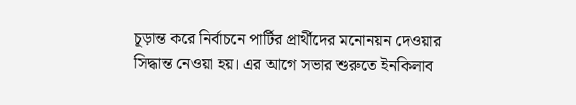চূড়ান্ত করে নির্বাচনে পার্টির প্রার্থীদের মনোনয়ন দেওয়ার সিদ্ধান্ত নেওয়া হয়। এর আগে সভার শুরুতে ইনকিলাব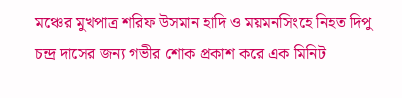মঞ্চের মুখপাত্র শরিফ উসমান হাদি ও ময়মনসিংহে নিহত দিপু চন্দ্র দাসের জন্য গভীর শোক প্রকাশ করে এক মিনিট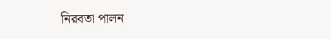নিরবতা পালন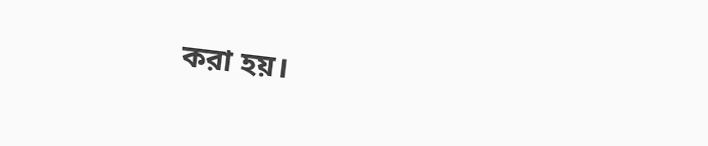করা হয়।